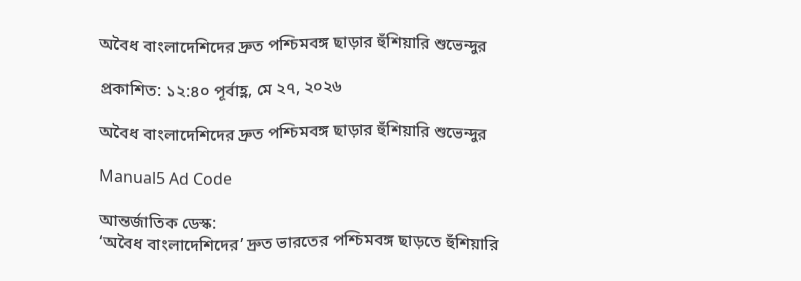অবৈধ বাংলাদেশিদের দ্রুত পশ্চিমবঙ্গ ছাড়ার হুঁশিয়ারি শুভেন্দুর

প্রকাশিত: ১২:৪০ পূর্বাহ্ণ, মে ২৭, ২০২৬

অবৈধ বাংলাদেশিদের দ্রুত পশ্চিমবঙ্গ ছাড়ার হুঁশিয়ারি শুভেন্দুর

Manual5 Ad Code

আন্তর্জাতিক ডেস্ক:
‘অবৈধ বাংলাদেশিদের’ দ্রুত ভারতের পশ্চিমবঙ্গ ছাড়তে হুঁশিয়ারি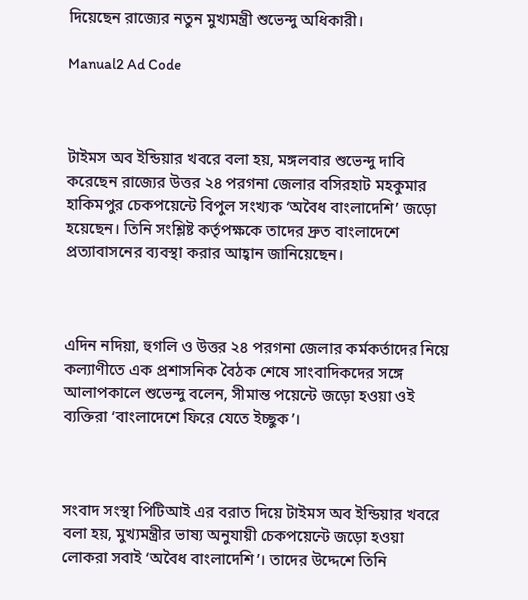দিয়েছেন রাজ্যের নতুন মুখ্যমন্ত্রী শুভেন্দু অধিকারী।

Manual2 Ad Code



টাইমস অব ইন্ডিয়ার খবরে বলা হয়, মঙ্গলবার শুভেন্দু দাবি করেছেন রাজ্যের উত্তর ২৪ পরগনা জেলার বসিরহাট মহকুমার হাকিমপুর চেকপয়েন্টে বিপুল সংখ্যক ‘অবৈধ বাংলাদেশি’ জড়ো হয়েছেন। তিনি সংশ্লিষ্ট কর্তৃপক্ষকে তাদের দ্রুত বাংলাদেশে প্রত্যাবাসনের ব্যবস্থা করার আহ্বান জানিয়েছেন।



এদিন নদিয়া, হুগলি ও উত্তর ২৪ পরগনা জেলার কর্মকর্তাদের নিয়ে কল্যাণীতে এক প্রশাসনিক বৈঠক শেষে সাংবাদিকদের সঙ্গে আলাপকালে শুভেন্দু বলেন, সীমান্ত পয়েন্টে জড়ো হওয়া ওই ব্যক্তিরা ‘বাংলাদেশে ফিরে যেতে ইচ্ছুক’।



সংবাদ সংস্থা পিটিআই এর বরাত দিয়ে টাইমস অব ইন্ডিয়ার খবরে বলা হয়, মুখ্যমন্ত্রীর ভাষ্য অনুযায়ী চেকপয়েন্টে জড়ো হওয়া লোকরা সবাই ‘অবৈধ বাংলাদেশি’। তাদের উদ্দেশে তিনি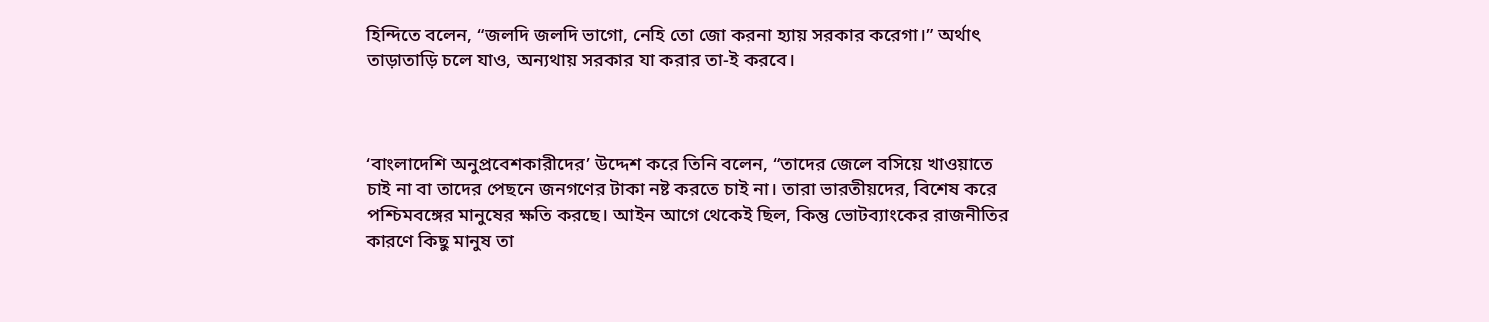হিন্দিতে বলেন, “জলদি জলদি ভাগো, নেহি তো জো করনা হ্যায় সরকার করেগা।” অর্থাৎ তাড়াতাড়ি চলে যাও, অন্যথায় সরকার যা করার তা-ই করবে।



‘বাংলাদেশি অনুপ্রবেশকারীদের’ উদ্দেশ করে তিনি বলেন, “তাদের জেলে বসিয়ে খাওয়াতে চাই না বা তাদের পেছনে জনগণের টাকা নষ্ট করতে চাই না। তারা ভারতীয়দের, বিশেষ করে পশ্চিমবঙ্গের মানুষের ক্ষতি করছে। আইন আগে থেকেই ছিল, কিন্তু ভোটব্যাংকের রাজনীতির কারণে কিছু মানুষ তা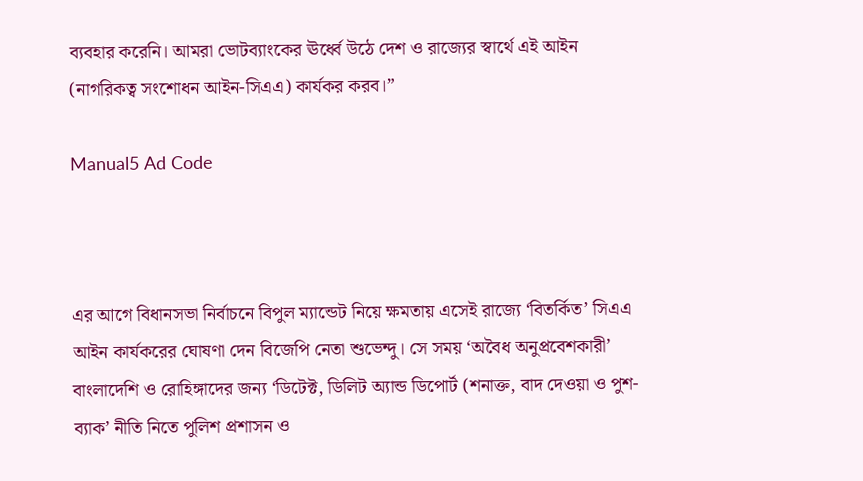ব্যবহার করেনি। আমরা ভোটব্যাংকের ঊর্ধ্বে উঠে দেশ ও রাজ্যের স্বার্থে এই আইন (নাগরিকত্ব সংশোধন আইন-সিএএ) কার্যকর করব।”

Manual5 Ad Code



এর আগে বিধানসভা নির্বাচনে বিপুল ম্যান্ডেট নিয়ে ক্ষমতায় এসেই রাজ্যে ‘বিতর্কিত’ সিএএ আইন কার্যকরের ঘোষণা দেন বিজেপি নেতা শুভেন্দু। সে সময় ‘অবৈধ অনুপ্রবেশকারী’ বাংলাদেশি ও রোহিঙ্গাদের জন্য ‘ডিটেক্ট, ডিলিট অ্যান্ড ডিপোর্ট (শনাক্ত, বাদ দেওয়া ও পুশ-ব্যাক’ নীতি নিতে পুলিশ প্রশাসন ও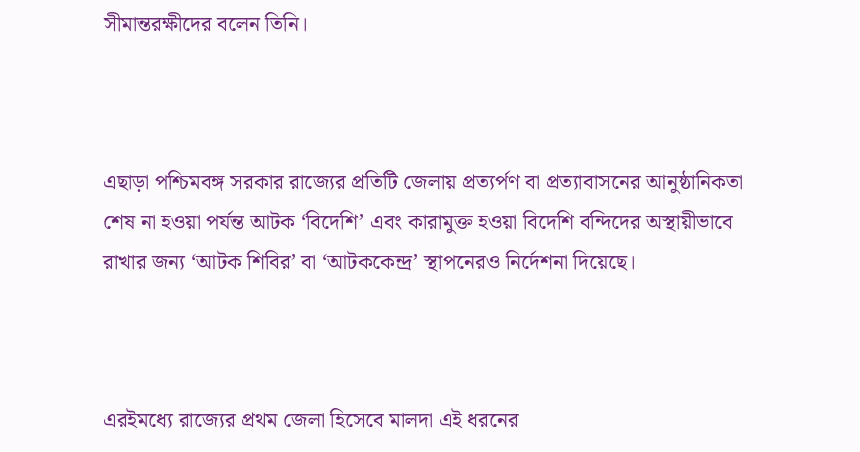সীমান্তরক্ষীদের বলেন তিনি।



এছাড়া পশ্চিমবঙ্গ সরকার রাজ্যের প্রতিটি জেলায় প্রত্যর্পণ বা প্রত্যাবাসনের আনুষ্ঠানিকতা শেষ না হওয়া পর্যন্ত আটক ‘বিদেশি’ এবং কারামুক্ত হওয়া বিদেশি বন্দিদের অস্থায়ীভাবে রাখার জন্য ‘আটক শিবির’ বা ‘আটককেন্দ্র’ স্থাপনেরও নির্দেশনা দিয়েছে।



এরইমধ্যে রাজ্যের প্রথম জেলা হিসেবে মালদা এই ধরনের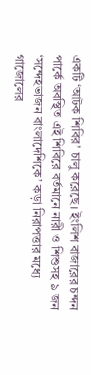একটি ‘আটক শিবির’ চালু করেছে। ইংলিশ বাজারের চন্দন পার্কে অবস্থিত এই শিবিরে বর্তমানে নারী ও শিশুসহ ৯ জন ‘সন্দেহভাজন বাংলাদেশিকে’ কড়া নিরাপত্তার মধ্যে গাজোলের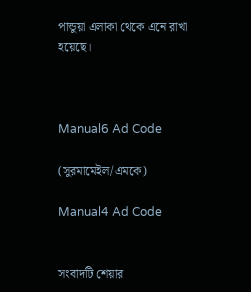পান্ডুয়া এলাকা থেকে এনে রাখা হয়েছে।



Manual6 Ad Code

(সুরমামেইল/এমকে)

Manual4 Ad Code


সংবাদটি শেয়ার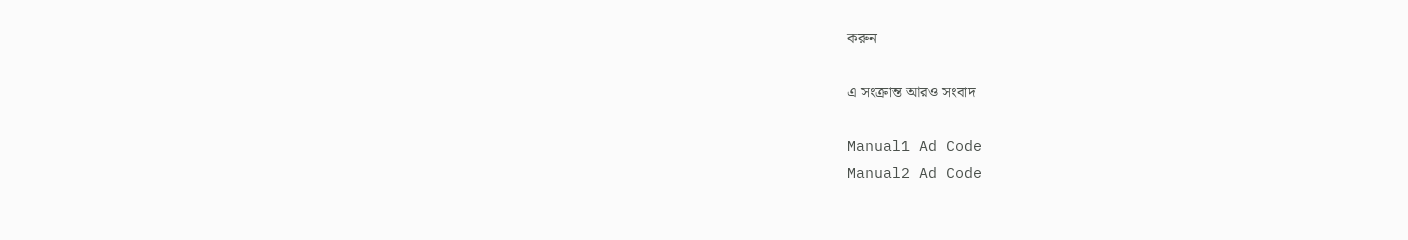করুন

এ সংক্রান্ত আরও সংবাদ

Manual1 Ad Code
Manual2 Ad Code